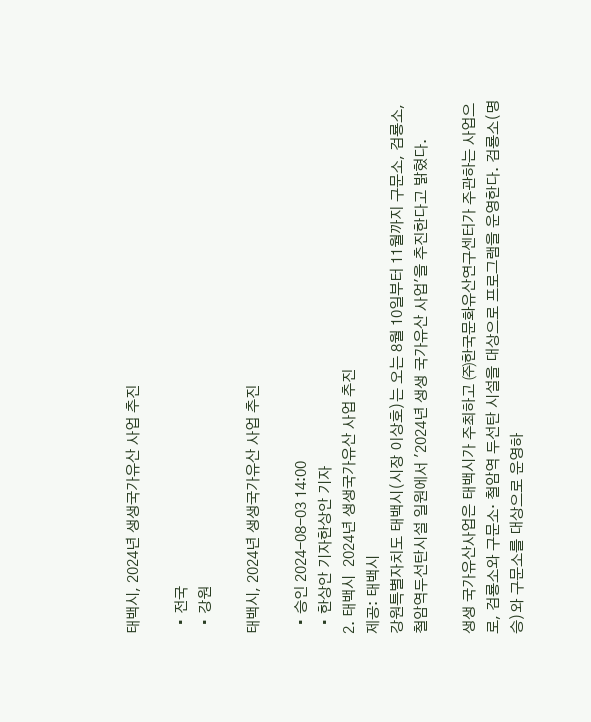태백시, 2024년 생생국가유산 사업 추진

  • 전국
  • 강원

태백시, 2024년 생생국가유산 사업 추진

  • 승인 2024-08-03 14:00
  • 한상안 기자한상안 기자
2. 태백시  2024년 생생국가유산 사업 추진
제공: 태백시
강원특별자치도 태백시(시장 이상호)는 오는 8월 10일부터 11월까지 구문소, 검룡소, 철암역두선탄시설 일원에서 '2024년 생생 국가유산 사업'을 추진한다고 밝혔다.

생생 국가유산사업은 태백시가 주최하고 ㈜한국문화유산연구센터가 주관하는 사업으로, 검룡소와 구문소· 철암역 두선탄 시설을 대상으로 프로그램을 운영한다. 검룡소(명승)와 구문소를 대상으로 운영하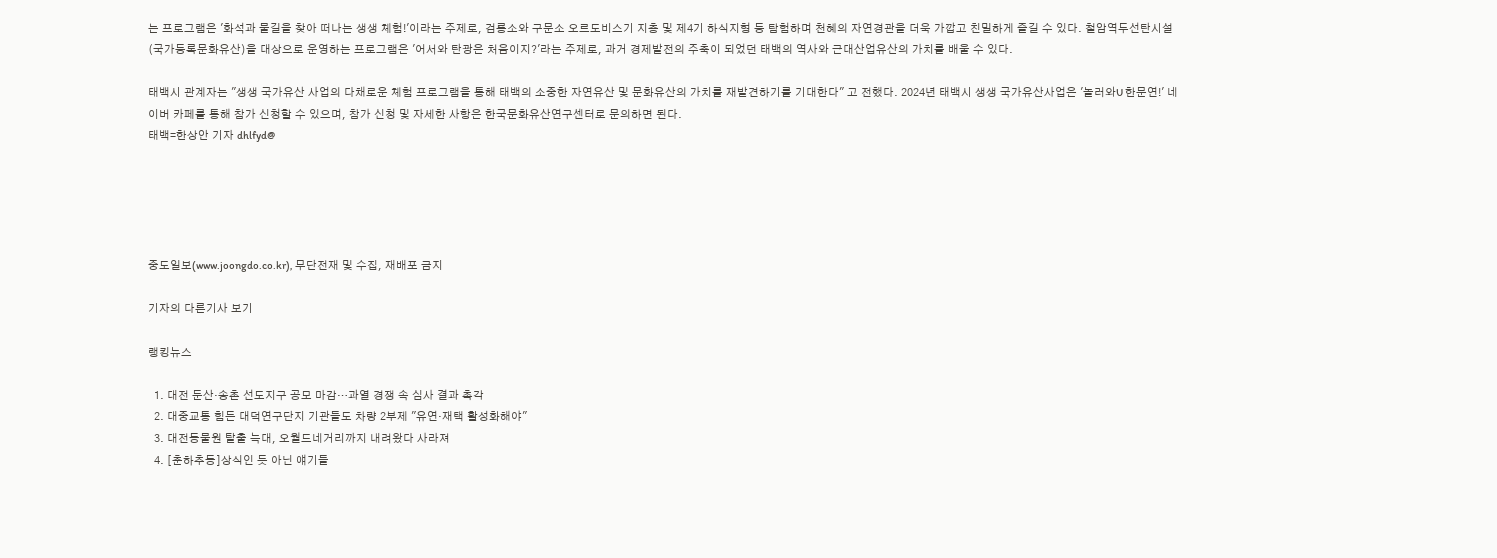는 프로그램은 '화석과 물길을 찾아 떠나는 생생 체험!'이라는 주제로, 검룡소와 구문소 오르도비스기 지층 및 제4기 하식지형 등 탐험하며 천혜의 자연경관을 더욱 가깝고 친밀하게 즐길 수 있다. 철암역두선탄시설(국가등록문화유산)을 대상으로 운영하는 프로그램은 '어서와 탄광은 처음이지?'라는 주제로, 과거 경제발전의 주축이 되었던 태백의 역사와 근대산업유산의 가치를 배울 수 있다.

태백시 관계자는 "생생 국가유산 사업의 다채로운 체험 프로그램을 통해 태백의 소중한 자연유산 및 문화유산의 가치를 재발견하기를 기대한다" 고 전했다. 2024년 태백시 생생 국가유산사업은 '놀러와U 한문연!' 네이버 카페를 통해 참가 신청할 수 있으며, 참가 신청 및 자세한 사항은 한국문화유산연구센터로 문의하면 된다.
태백=한상안 기자 dhlfyd@





중도일보(www.joongdo.co.kr), 무단전재 및 수집, 재배포 금지

기자의 다른기사 보기

랭킹뉴스

  1. 대전 둔산·송촌 선도지구 공모 마감…과열 경쟁 속 심사 결과 촉각
  2. 대중교통 힘든 대덕연구단지 기관들도 차량 2부제 "유연·재택 활성화해야"
  3. 대전동물원 탈출 늑대, 오월드네거리까지 내려왔다 사라져
  4. [춘하추동]상식인 듯 아닌 얘기들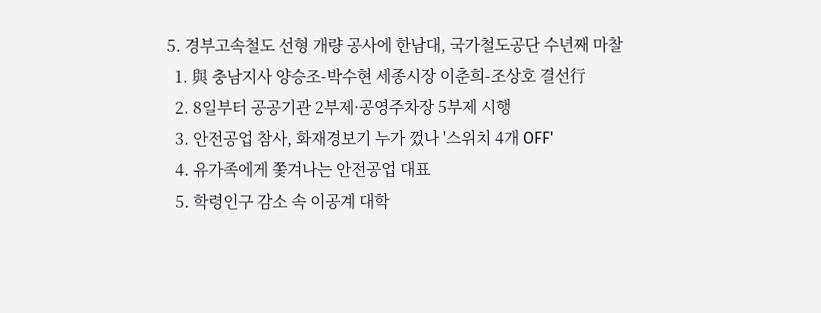5. 경부고속철도 선형 개량 공사에 한남대, 국가철도공단 수년째 마찰
  1. 與 충남지사 양승조-박수현 세종시장 이춘희-조상호 결선行
  2. 8일부터 공공기관 2부제·공영주차장 5부제 시행
  3. 안전공업 참사, 화재경보기 누가 껐나 '스위치 4개 OFF'
  4. 유가족에게 쫓겨나는 안전공업 대표
  5. 학령인구 감소 속 이공계 대학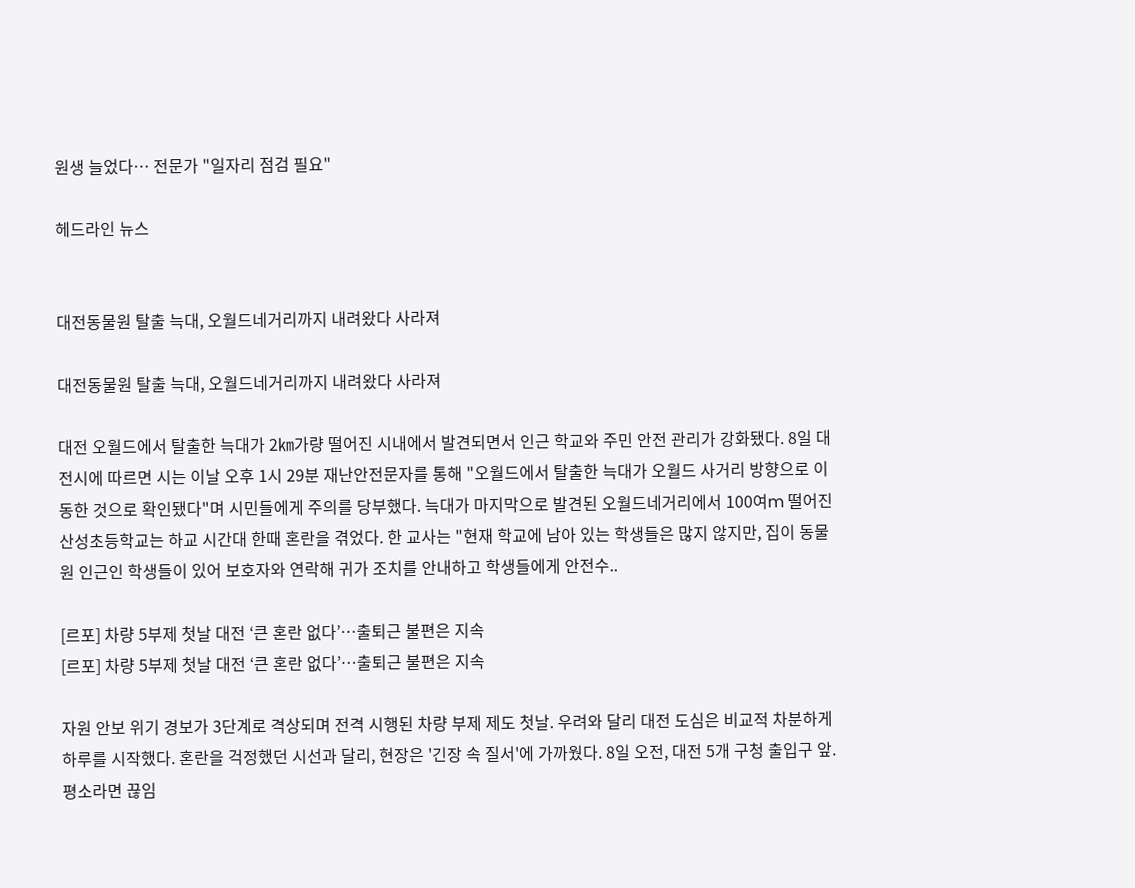원생 늘었다… 전문가 "일자리 점검 필요"

헤드라인 뉴스


대전동물원 탈출 늑대, 오월드네거리까지 내려왔다 사라져

대전동물원 탈출 늑대, 오월드네거리까지 내려왔다 사라져

대전 오월드에서 탈출한 늑대가 2㎞가량 떨어진 시내에서 발견되면서 인근 학교와 주민 안전 관리가 강화됐다. 8일 대전시에 따르면 시는 이날 오후 1시 29분 재난안전문자를 통해 "오월드에서 탈출한 늑대가 오월드 사거리 방향으로 이동한 것으로 확인됐다"며 시민들에게 주의를 당부했다. 늑대가 마지막으로 발견된 오월드네거리에서 100여m 떨어진 산성초등학교는 하교 시간대 한때 혼란을 겪었다. 한 교사는 "현재 학교에 남아 있는 학생들은 많지 않지만, 집이 동물원 인근인 학생들이 있어 보호자와 연락해 귀가 조치를 안내하고 학생들에게 안전수..

[르포] 차량 5부제 첫날 대전 ‘큰 혼란 없다’…출퇴근 불편은 지속
[르포] 차량 5부제 첫날 대전 ‘큰 혼란 없다’…출퇴근 불편은 지속

자원 안보 위기 경보가 3단계로 격상되며 전격 시행된 차량 부제 제도 첫날. 우려와 달리 대전 도심은 비교적 차분하게 하루를 시작했다. 혼란을 걱정했던 시선과 달리, 현장은 '긴장 속 질서'에 가까웠다. 8일 오전, 대전 5개 구청 출입구 앞. 평소라면 끊임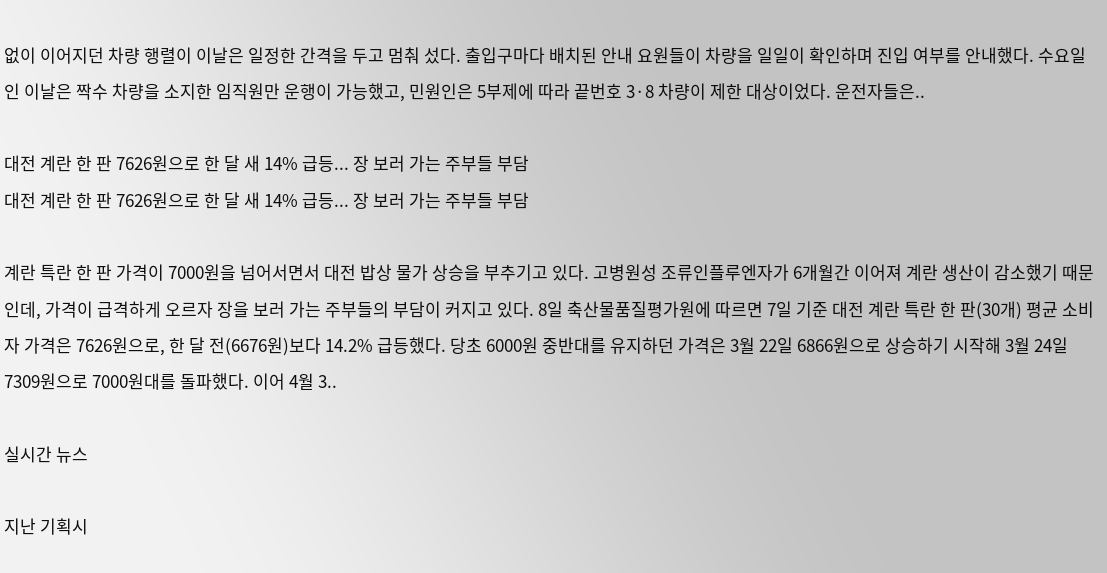없이 이어지던 차량 행렬이 이날은 일정한 간격을 두고 멈춰 섰다. 출입구마다 배치된 안내 요원들이 차량을 일일이 확인하며 진입 여부를 안내했다. 수요일인 이날은 짝수 차량을 소지한 임직원만 운행이 가능했고, 민원인은 5부제에 따라 끝번호 3·8 차량이 제한 대상이었다. 운전자들은..

대전 계란 한 판 7626원으로 한 달 새 14% 급등... 장 보러 가는 주부들 부담
대전 계란 한 판 7626원으로 한 달 새 14% 급등... 장 보러 가는 주부들 부담

계란 특란 한 판 가격이 7000원을 넘어서면서 대전 밥상 물가 상승을 부추기고 있다. 고병원성 조류인플루엔자가 6개월간 이어져 계란 생산이 감소했기 때문인데, 가격이 급격하게 오르자 장을 보러 가는 주부들의 부담이 커지고 있다. 8일 축산물품질평가원에 따르면 7일 기준 대전 계란 특란 한 판(30개) 평균 소비자 가격은 7626원으로, 한 달 전(6676원)보다 14.2% 급등했다. 당초 6000원 중반대를 유지하던 가격은 3월 22일 6866원으로 상승하기 시작해 3월 24일 7309원으로 7000원대를 돌파했다. 이어 4월 3..

실시간 뉴스

지난 기획시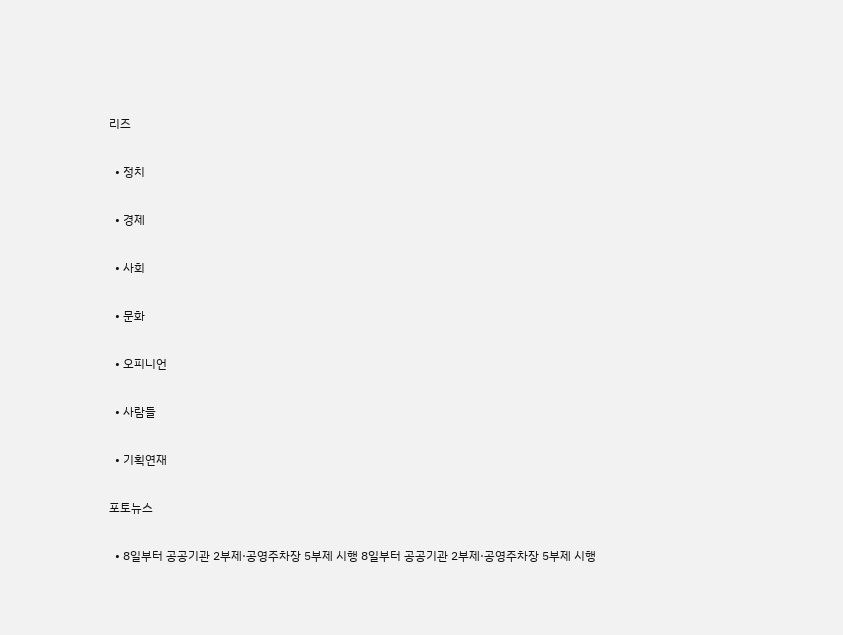리즈

  • 정치

  • 경제

  • 사회

  • 문화

  • 오피니언

  • 사람들

  • 기획연재

포토뉴스

  • 8일부터 공공기관 2부제·공영주차장 5부제 시행 8일부터 공공기관 2부제·공영주차장 5부제 시행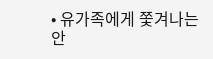• 유가족에게 쫓겨나는 안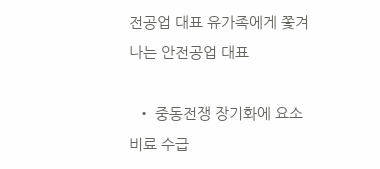전공업 대표 유가족에게 쫓겨나는 안전공업 대표

  • 중동전쟁 장기화에 요소비료 수급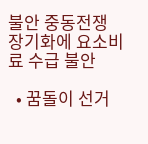불안 중동전쟁 장기화에 요소비료 수급 불안

  • 꿈돌이 선거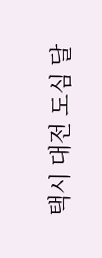택시 대전 도심 달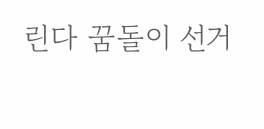린다 꿈돌이 선거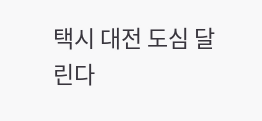택시 대전 도심 달린다